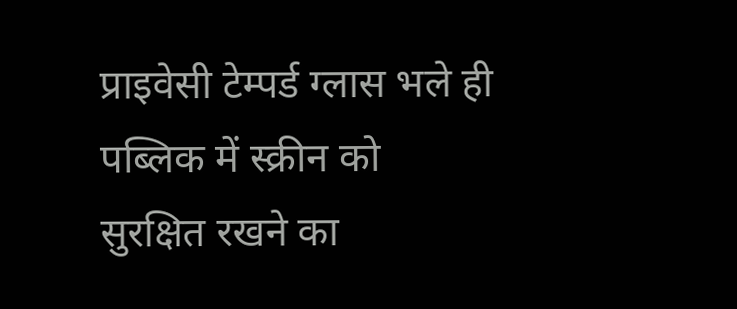प्राइवेसी टेम्पर्ड ग्लास भले ही पब्लिक में स्क्रीन को सुरक्षित रखने का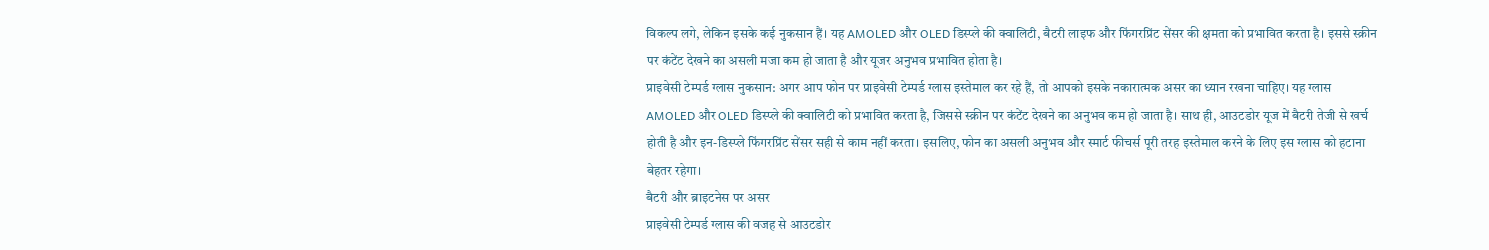विकल्प लगे, लेकिन इसके कई नुकसान हैं। यह AMOLED और OLED डिस्प्ले की क्वालिटी, बैटरी लाइफ और फिंगरप्रिंट सेंसर की क्षमता को प्रभावित करता है। इससे स्क्रीन पर कंटेंट देखने का असली मजा कम हो जाता है और यूजर अनुभव प्रभावित होता है।
प्राइवेसी टेम्पर्ड ग्लास नुकसान: अगर आप फोन पर प्राइवेसी टेम्पर्ड ग्लास इस्तेमाल कर रहे हैं, तो आपको इसके नकारात्मक असर का ध्यान रखना चाहिए। यह ग्लास AMOLED और OLED डिस्प्ले की क्वालिटी को प्रभावित करता है, जिससे स्क्रीन पर कंटेंट देखने का अनुभव कम हो जाता है। साथ ही, आउटडोर यूज में बैटरी तेजी से खर्च होती है और इन-डिस्प्ले फिंगरप्रिंट सेंसर सही से काम नहीं करता। इसलिए, फोन का असली अनुभव और स्मार्ट फीचर्स पूरी तरह इस्तेमाल करने के लिए इस ग्लास को हटाना बेहतर रहेगा।
बैटरी और ब्राइटनेस पर असर
प्राइवेसी टेम्पर्ड ग्लास की वजह से आउटडोर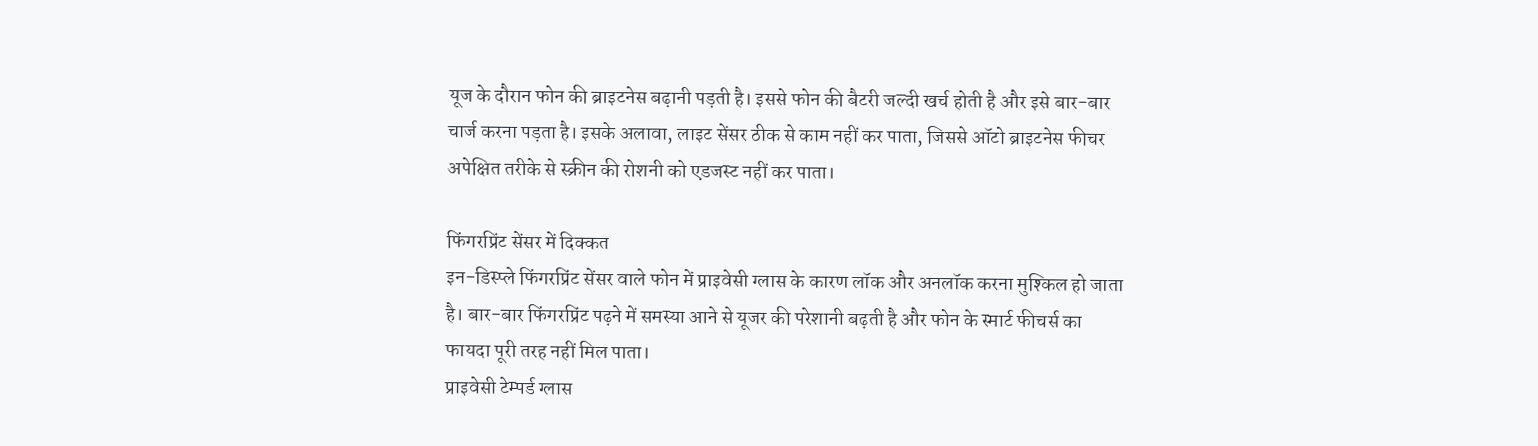यूज के दौरान फोन की ब्राइटनेस बढ़ानी पड़ती है। इससे फोन की बैटरी जल्दी खर्च होती है और इसे बार-बार चार्ज करना पड़ता है। इसके अलावा, लाइट सेंसर ठीक से काम नहीं कर पाता, जिससे ऑटो ब्राइटनेस फीचर अपेक्षित तरीके से स्क्रीन की रोशनी को एडजस्ट नहीं कर पाता।

फिंगरप्रिंट सेंसर में दिक्कत
इन-डिस्प्ले फिंगरप्रिंट सेंसर वाले फोन में प्राइवेसी ग्लास के कारण लॉक और अनलॉक करना मुश्किल हो जाता है। बार-बार फिंगरप्रिंट पढ़ने में समस्या आने से यूजर की परेशानी बढ़ती है और फोन के स्मार्ट फीचर्स का फायदा पूरी तरह नहीं मिल पाता।
प्राइवेसी टेम्पर्ड ग्लास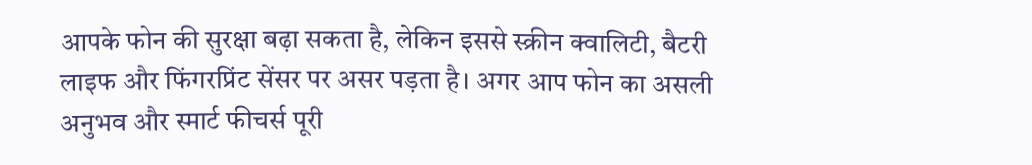आपके फोन की सुरक्षा बढ़ा सकता है, लेकिन इससे स्क्रीन क्वालिटी, बैटरी लाइफ और फिंगरप्रिंट सेंसर पर असर पड़ता है। अगर आप फोन का असली अनुभव और स्मार्ट फीचर्स पूरी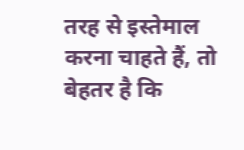तरह से इस्तेमाल करना चाहते हैं, तो बेहतर है कि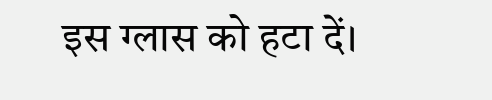इस ग्लास को हटा दें।